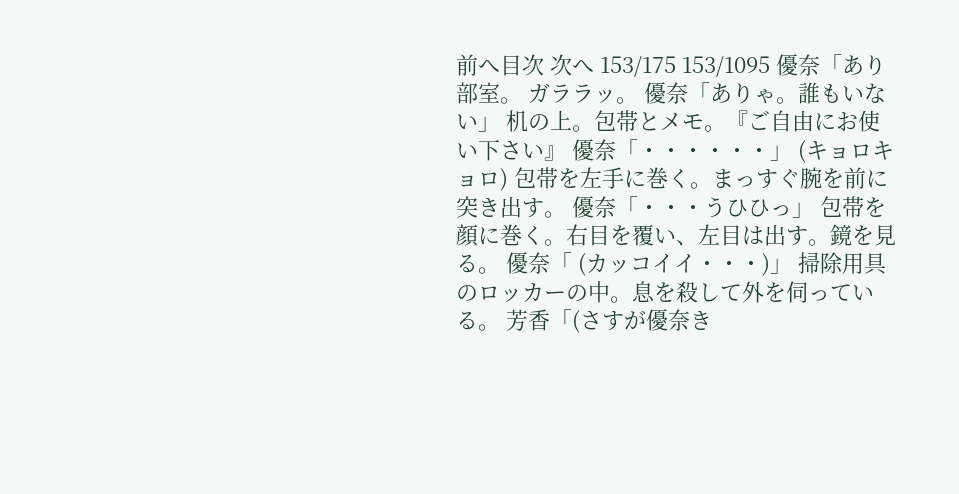前へ目次 次へ 153/175 153/1095 優奈「あり 部室。 ガララッ。 優奈「ありゃ。誰もいない」 机の上。包帯とメモ。『ご自由にお使い下さい』 優奈「・・・・・・」 (キョロキョロ) 包帯を左手に巻く。まっすぐ腕を前に突き出す。 優奈「・・・うひひっ」 包帯を顔に巻く。右目を覆い、左目は出す。鏡を見る。 優奈「 (カッコイイ・・・)」 掃除用具のロッカーの中。息を殺して外を伺っている。 芳香「(さすが優奈き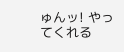ゅんッ! やってくれる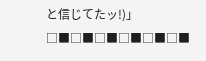と信じてたッ!)」 □■□■□■□■□■□■